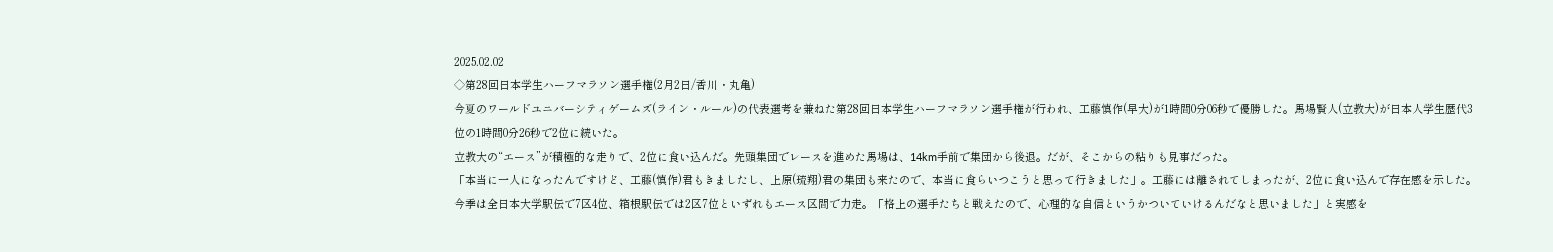2025.02.02
◇第28回日本学生ハーフマラソン選手権(2月2日/香川・丸亀)
今夏のワールドユニバーシティゲームズ(ライン・ルール)の代表選考を兼ねた第28回日本学生ハーフマラソン選手権が行われ、工藤慎作(早大)が1時間0分06秒で優勝した。馬場賢人(立教大)が日本人学生歴代3位の1時間0分26秒で2位に続いた。
立教大の“エース”が積極的な走りで、2位に食い込んだ。先頭集団でレースを進めた馬場は、14km手前で集団から後退。だが、そこからの粘りも見事だった。
「本当に一人になったんですけど、工藤(慎作)君もきましたし、上原(琉翔)君の集団も来たので、本当に食らいつこうと思って行きました」。工藤には離されてしまったが、2位に食い込んで存在感を示した。
今季は全日本大学駅伝で7区4位、箱根駅伝では2区7位といずれもエース区間で力走。「格上の選手たちと戦えたので、心理的な自信というかついていけるんだなと思いました」と実感を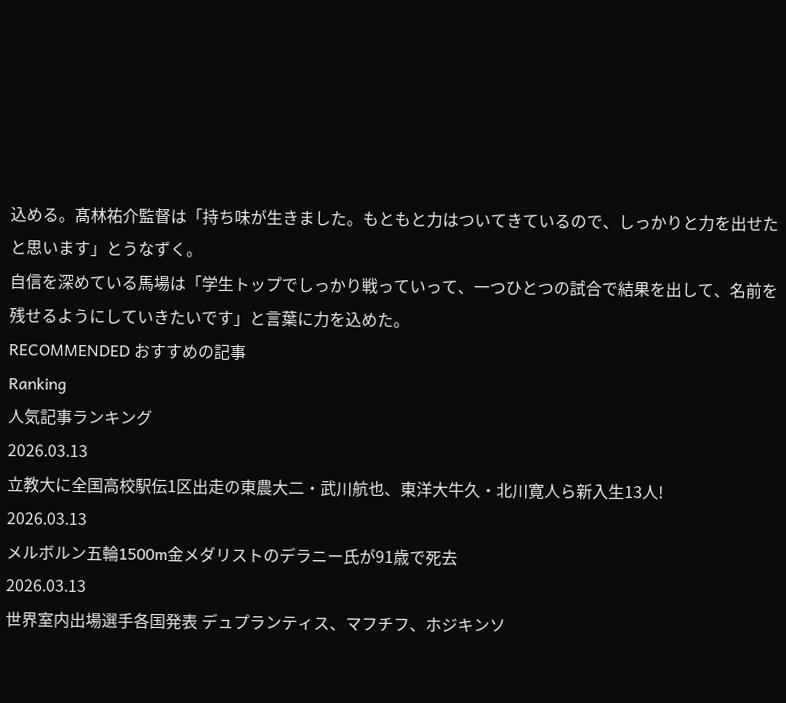込める。髙林祐介監督は「持ち味が生きました。もともと力はついてきているので、しっかりと力を出せたと思います」とうなずく。
自信を深めている馬場は「学生トップでしっかり戦っていって、一つひとつの試合で結果を出して、名前を残せるようにしていきたいです」と言葉に力を込めた。
RECOMMENDED おすすめの記事
Ranking
人気記事ランキング
2026.03.13
立教大に全国高校駅伝1区出走の東農大二・武川航也、東洋大牛久・北川寛人ら新入生13人!
2026.03.13
メルボルン五輪1500m金メダリストのデラニー氏が91歳で死去
2026.03.13
世界室内出場選手各国発表 デュプランティス、マフチフ、ホジキンソ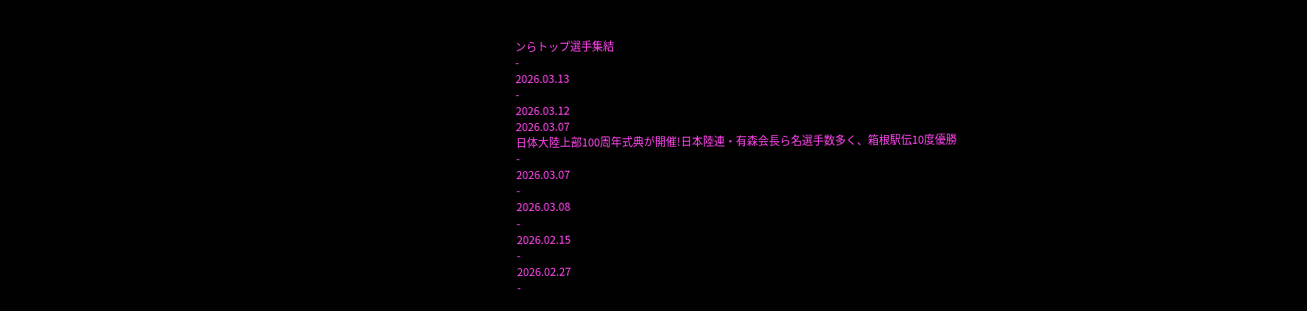ンらトップ選手集結
-
2026.03.13
-
2026.03.12
2026.03.07
日体大陸上部100周年式典が開催!日本陸連・有森会長ら名選手数多く、箱根駅伝10度優勝
-
2026.03.07
-
2026.03.08
-
2026.02.15
-
2026.02.27
-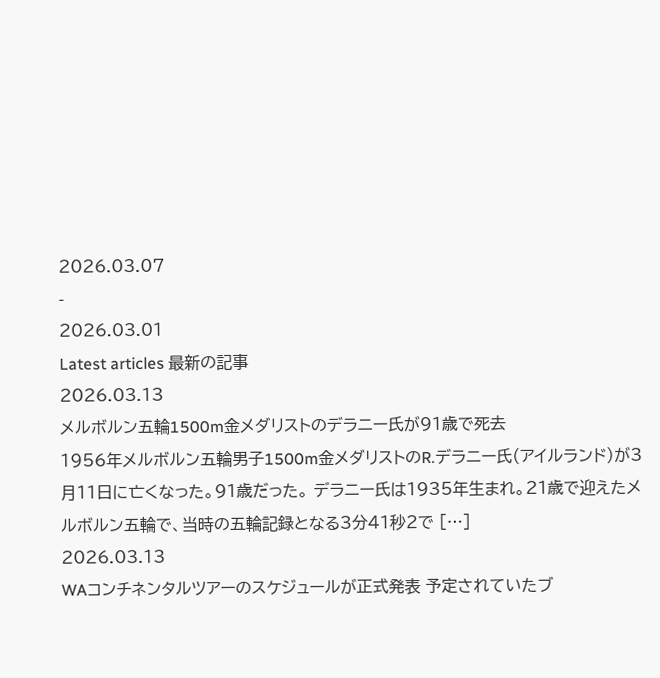2026.03.07
-
2026.03.01
Latest articles 最新の記事
2026.03.13
メルボルン五輪1500m金メダリストのデラニー氏が91歳で死去
1956年メルボルン五輪男子1500m金メダリストのR.デラニー氏(アイルランド)が3月11日に亡くなった。91歳だった。 デラニー氏は1935年生まれ。21歳で迎えたメルボルン五輪で、当時の五輪記録となる3分41秒2で […]
2026.03.13
WAコンチネンタルツアーのスケジュールが正式発表 予定されていたブ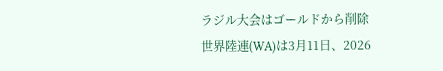ラジル大会はゴールドから削除
世界陸連(WA)は3月11日、2026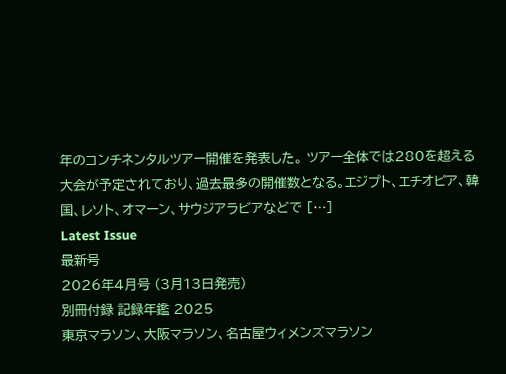年のコンチネンタルツアー開催を発表した。 ツアー全体では280を超える大会が予定されており、過去最多の開催数となる。エジプト、エチオピア、韓国、レソト、オマーン、サウジアラビアなどで […]
Latest Issue
最新号
2026年4月号 (3月13日発売)
別冊付録 記録年鑑 2025
東京マラソン、大阪マラソン、名古屋ウィメンズマラソン